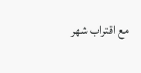مع اقتراب شهر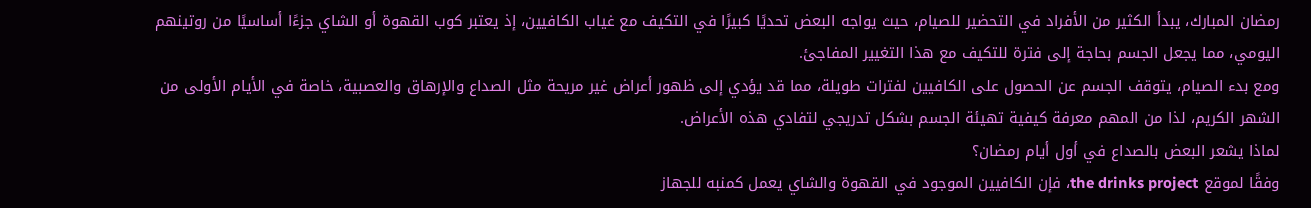رمضان المبارك، يبدأ الكثير من الأفراد في التحضير للصيام، حيث يواجه البعض تحديًا كبيرًا في التكيف مع غياب الكافيين، إذ يعتبر كوب القهوة أو الشاي جزءًا أساسيًا من روتينهم اليومي، مما يجعل الجسم بحاجة إلى فترة للتكيف مع هذا التغيير المفاجئ.
ومع بدء الصيام، يتوقف الجسم عن الحصول على الكافيين لفترات طويلة، مما قد يؤدي إلى ظهور أعراض غير مريحة مثل الصداع والإرهاق والعصبية، خاصة في الأيام الأولى من الشهر الكريم، لذا من المهم معرفة كيفية تهيئة الجسم بشكل تدريجي لتفادي هذه الأعراض.
لماذا يشعر البعض بالصداع في أول أيام رمضان؟
وفقًا لموقع the drinks project، فإن الكافيين الموجود في القهوة والشاي يعمل كمنبه للجهاز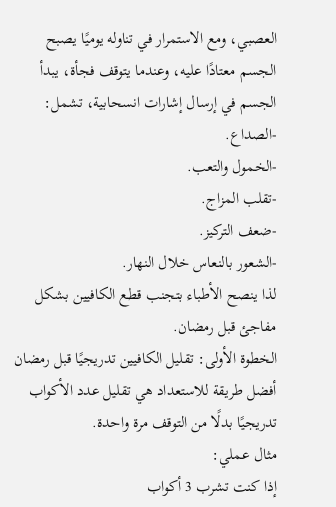العصبي، ومع الاستمرار في تناوله يوميًا يصبح الجسم معتادًا عليه، وعندما يتوقف فجأة، يبدأ الجسم في إرسال إشارات انسحابية، تشمل:
-الصداع.
-الخمول والتعب.
-تقلب المزاج.
-ضعف التركيز.
-الشعور بالنعاس خلال النهار.
لذا ينصح الأطباء بتجنب قطع الكافيين بشكل مفاجئ قبل رمضان.
الخطوة الأولى: تقليل الكافيين تدريجيًا قبل رمضان
أفضل طريقة للاستعداد هي تقليل عدد الأكواب تدريجيًا بدلًا من التوقف مرة واحدة.
مثال عملي:
إذا كنت تشرب 3 أكواب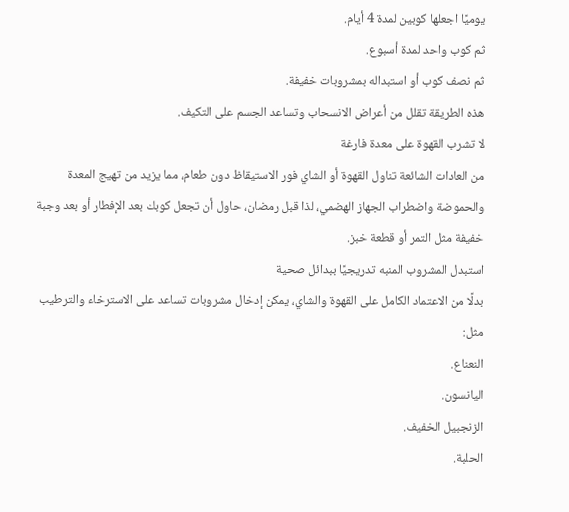يوميًا اجعلها كوبين لمدة 4 أيام.
ثم كوب واحد لمدة أسبوع.
ثم نصف كوب أو استبداله بمشروبات خفيفة.
هذه الطريقة تقلل من أعراض الانسحاب وتساعد الجسم على التكيف.
لا تشرب القهوة على معدة فارغة
من العادات الشائعة تناول القهوة أو الشاي فور الاستيقاظ دون طعام، مما يزيد من تهيج المعدة والحموضة واضطراب الجهاز الهضمي، لذا قبل رمضان، حاول أن تجعل كوبك بعد الإفطار أو بعد وجبة خفيفة مثل التمر أو قطعة خبز.
استبدل المشروب المنبه تدريجيًا ببدائل صحية
بدلًا من الاعتماد الكامل على القهوة والشاي، يمكن إدخال مشروبات تساعد على الاسترخاء والترطيب مثل:
النعناع.
اليانسون.
الزنجبيل الخفيف.
الحلبة.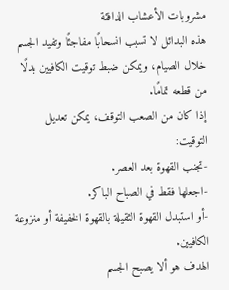مشروبات الأعشاب الدافئة
هذه البدائل لا تسبب انسحابًا مفاجئًا وتفيد الجسم خلال الصيام، ويمكن ضبط توقيت الكافيين بدلًا من قطعه تمامًا.
إذا كان من الصعب التوقف، يمكن تعديل التوقيت:
-تجنب القهوة بعد العصر.
-اجعلها فقط في الصباح الباكر.
-أو استبدل القهوة الثقيلة بالقهوة الخفيفة أو منزوعة الكافيين.
الهدف هو ألا يصبح الجسم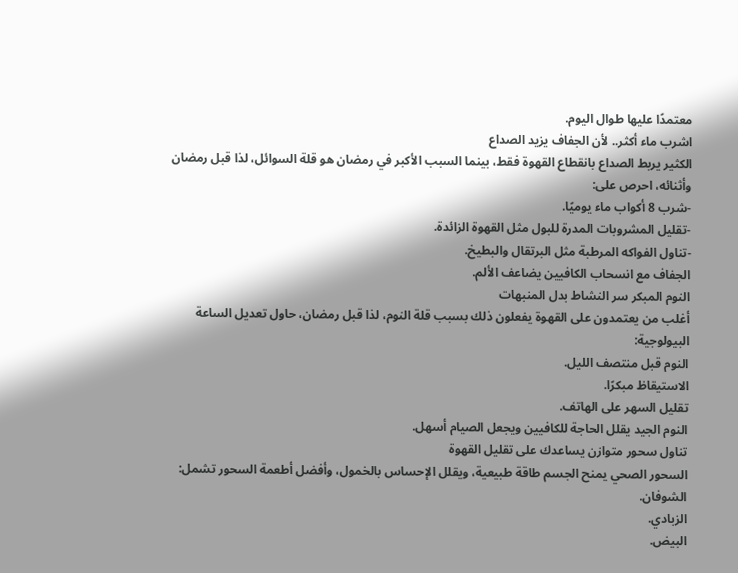معتمدًا عليها طوال اليوم.
اشرب ماء أكثر.. لأن الجفاف يزيد الصداع
الكثير يربط الصداع بانقطاع القهوة فقط، بينما السبب الأكبر في رمضان هو قلة السوائل، لذا قبل رمضان وأثنائه، احرص على:
-شرب 8 أكواب ماء يوميًا.
-تقليل المشروبات المدرة للبول مثل القهوة الزائدة.
-تناول الفواكه المرطبة مثل البرتقال والبطيخ.
الجفاف مع انسحاب الكافيين يضاعف الألم.
النوم المبكر سر النشاط بدل المنبهات
أغلب من يعتمدون على القهوة يفعلون ذلك بسبب قلة النوم، لذا قبل رمضان، حاول تعديل الساعة البيولوجية:
النوم قبل منتصف الليل.
الاستيقاظ مبكرًا.
تقليل السهر على الهاتف.
النوم الجيد يقلل الحاجة للكافيين ويجعل الصيام أسهل.
تناول سحور متوازن يساعدك على تقليل القهوة
السحور الصحي يمنح الجسم طاقة طبيعية، ويقلل الإحساس بالخمول، وأفضل أطعمة السحور تشمل:
الشوفان.
الزبادي.
البيض.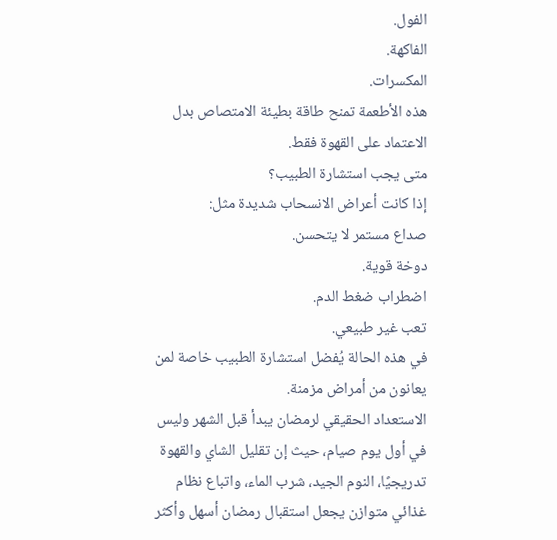الفول.
الفاكهة.
المكسرات.
هذه الأطعمة تمنح طاقة بطيئة الامتصاص بدل الاعتماد على القهوة فقط.
متى يجب استشارة الطبيب؟
إذا كانت أعراض الانسحاب شديدة مثل:
صداع مستمر لا يتحسن.
دوخة قوية.
اضطراب ضغط الدم.
تعب غير طبيعي.
في هذه الحالة يُفضل استشارة الطبيب خاصة لمن يعانون من أمراض مزمنة.
الاستعداد الحقيقي لرمضان يبدأ قبل الشهر وليس في أول يوم صيام، حيث إن تقليل الشاي والقهوة تدريجيًا، النوم الجيد، شرب الماء، واتباع نظام غذائي متوازن يجعل استقبال رمضان أسهل وأكثر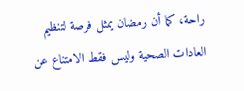راحة، كما أن رمضان يمثل فرصة لتنظيم العادات الصحية وليس فقط الامتناع عن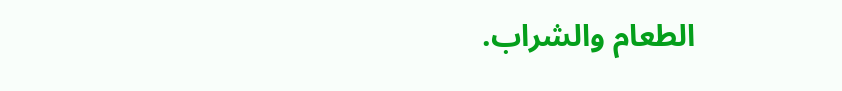الطعام والشراب.